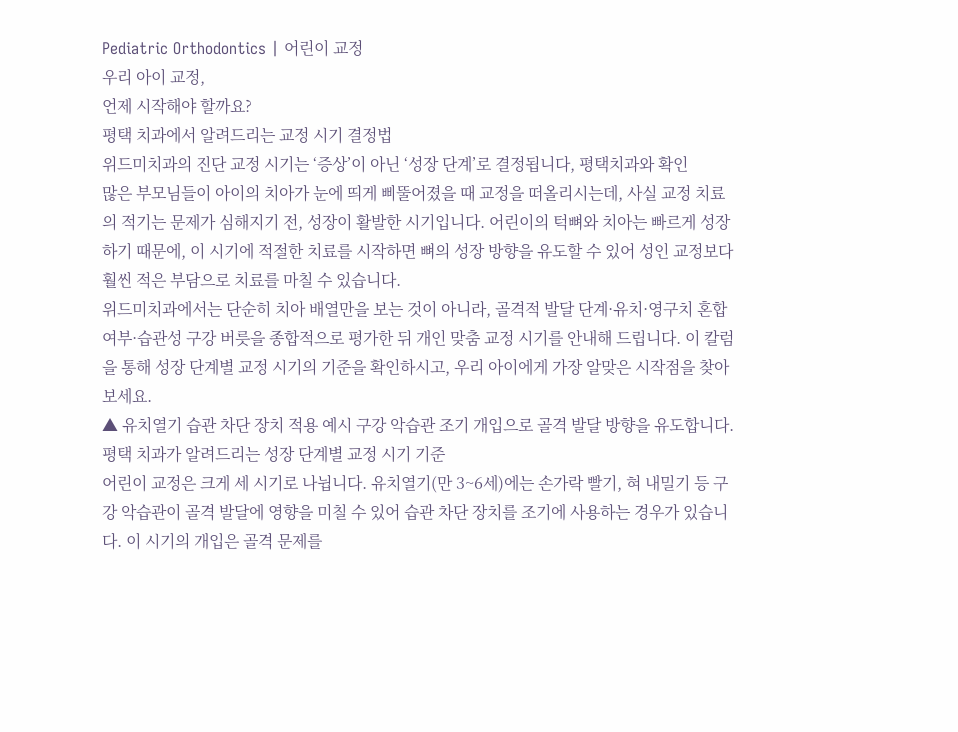Pediatric Orthodontics | 어린이 교정
우리 아이 교정,
언제 시작해야 할까요?
평택 치과에서 알려드리는 교정 시기 결정법
위드미치과의 진단 교정 시기는 ‘증상’이 아닌 ‘성장 단계’로 결정됩니다, 평택치과와 확인
많은 부모님들이 아이의 치아가 눈에 띄게 삐뚤어졌을 때 교정을 떠올리시는데, 사실 교정 치료의 적기는 문제가 심해지기 전, 성장이 활발한 시기입니다. 어린이의 턱뼈와 치아는 빠르게 성장하기 때문에, 이 시기에 적절한 치료를 시작하면 뼈의 성장 방향을 유도할 수 있어 성인 교정보다 훨씬 적은 부담으로 치료를 마칠 수 있습니다.
위드미치과에서는 단순히 치아 배열만을 보는 것이 아니라, 골격적 발달 단계·유치·영구치 혼합 여부·습관성 구강 버릇을 종합적으로 평가한 뒤 개인 맞춤 교정 시기를 안내해 드립니다. 이 칼럼을 통해 성장 단계별 교정 시기의 기준을 확인하시고, 우리 아이에게 가장 알맞은 시작점을 찾아보세요.
▲ 유치열기 습관 차단 장치 적용 예시 구강 악습관 조기 개입으로 골격 발달 방향을 유도합니다.
평택 치과가 알려드리는 성장 단계별 교정 시기 기준
어린이 교정은 크게 세 시기로 나뉩니다. 유치열기(만 3~6세)에는 손가락 빨기, 혀 내밀기 등 구강 악습관이 골격 발달에 영향을 미칠 수 있어 습관 차단 장치를 조기에 사용하는 경우가 있습니다. 이 시기의 개입은 골격 문제를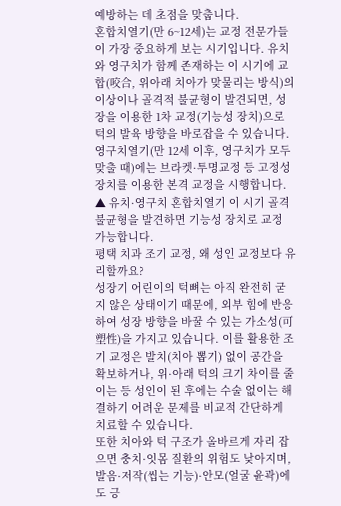예방하는 데 초점을 맞춥니다.
혼합치열기(만 6~12세)는 교정 전문가들이 가장 중요하게 보는 시기입니다. 유치와 영구치가 함께 존재하는 이 시기에 교합(咬合, 위아래 치아가 맞물리는 방식)의 이상이나 골격적 불균형이 발견되면, 성장을 이용한 1차 교정(기능성 장치)으로 턱의 발육 방향을 바로잡을 수 있습니다. 영구치열기(만 12세 이후, 영구치가 모두 맞출 때)에는 브라켓·투명교정 등 고정성 장치를 이용한 본격 교정을 시행합니다.
▲ 유치·영구치 혼합치열기 이 시기 골격 불균형을 발견하면 기능성 장치로 교정 가능합니다.
평택 치과 조기 교정, 왜 성인 교정보다 유리할까요?
성장기 어린이의 턱뼈는 아직 완전히 굳지 않은 상태이기 때문에, 외부 힘에 반응하여 성장 방향을 바꿀 수 있는 가소성(可塑性)을 가지고 있습니다. 이를 활용한 조기 교정은 발치(치아 뽑기) 없이 공간을 확보하거나, 위·아래 턱의 크기 차이를 줄이는 등 성인이 된 후에는 수술 없이는 해결하기 어려운 문제를 비교적 간단하게 치료할 수 있습니다.
또한 치아와 턱 구조가 올바르게 자리 잡으면 충치·잇몸 질환의 위험도 낮아지며, 발음·저작(씹는 기능)·안모(얼굴 윤곽)에도 긍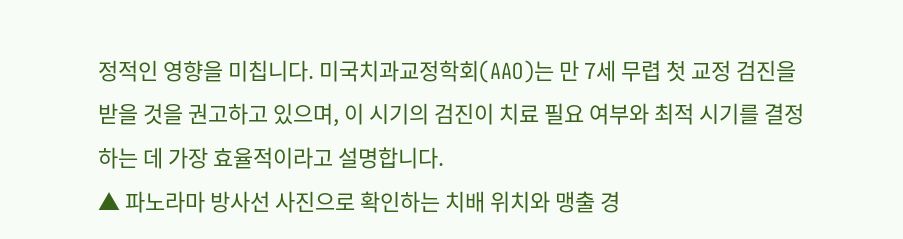정적인 영향을 미칩니다. 미국치과교정학회(AAO)는 만 7세 무렵 첫 교정 검진을 받을 것을 권고하고 있으며, 이 시기의 검진이 치료 필요 여부와 최적 시기를 결정하는 데 가장 효율적이라고 설명합니다.
▲ 파노라마 방사선 사진으로 확인하는 치배 위치와 맹출 경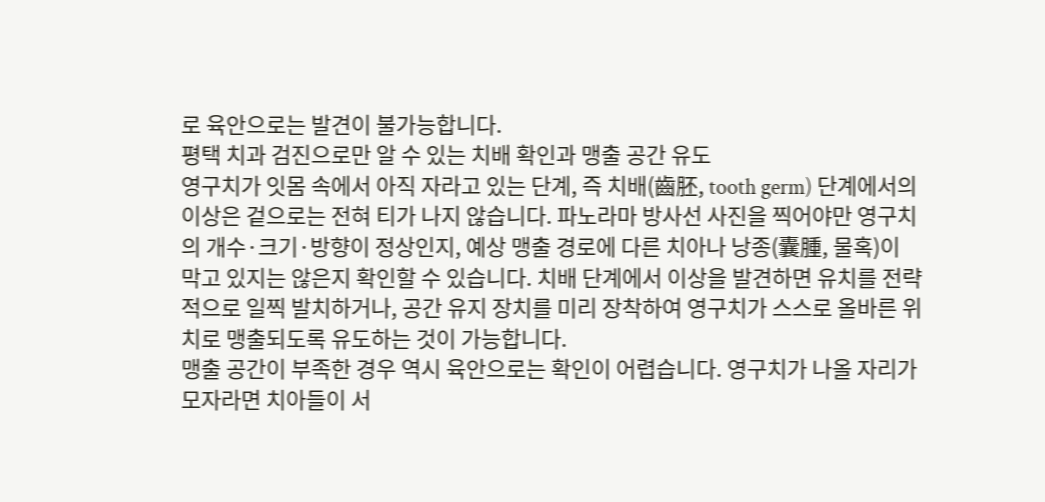로 육안으로는 발견이 불가능합니다.
평택 치과 검진으로만 알 수 있는 치배 확인과 맹출 공간 유도
영구치가 잇몸 속에서 아직 자라고 있는 단계, 즉 치배(齒胚, tooth germ) 단계에서의 이상은 겉으로는 전혀 티가 나지 않습니다. 파노라마 방사선 사진을 찍어야만 영구치의 개수·크기·방향이 정상인지, 예상 맹출 경로에 다른 치아나 낭종(囊腫, 물혹)이 막고 있지는 않은지 확인할 수 있습니다. 치배 단계에서 이상을 발견하면 유치를 전략적으로 일찍 발치하거나, 공간 유지 장치를 미리 장착하여 영구치가 스스로 올바른 위치로 맹출되도록 유도하는 것이 가능합니다.
맹출 공간이 부족한 경우 역시 육안으로는 확인이 어렵습니다. 영구치가 나올 자리가 모자라면 치아들이 서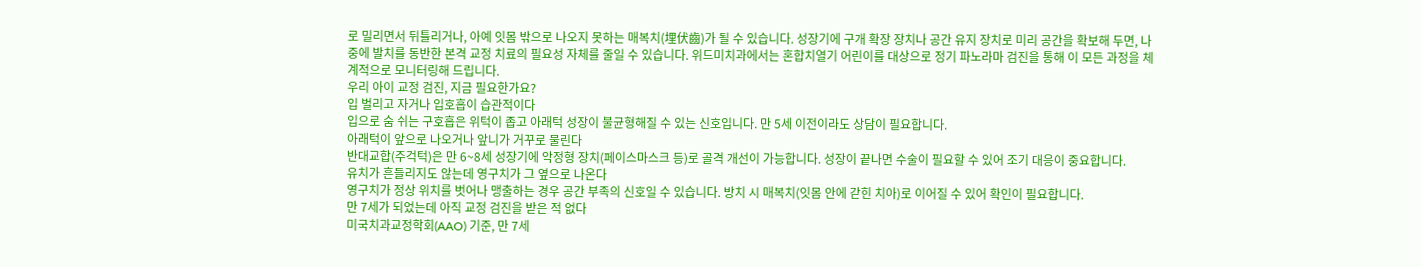로 밀리면서 뒤틀리거나, 아예 잇몸 밖으로 나오지 못하는 매복치(埋伏齒)가 될 수 있습니다. 성장기에 구개 확장 장치나 공간 유지 장치로 미리 공간을 확보해 두면, 나중에 발치를 동반한 본격 교정 치료의 필요성 자체를 줄일 수 있습니다. 위드미치과에서는 혼합치열기 어린이를 대상으로 정기 파노라마 검진을 통해 이 모든 과정을 체계적으로 모니터링해 드립니다.
우리 아이 교정 검진, 지금 필요한가요?
입 벌리고 자거나 입호흡이 습관적이다
입으로 숨 쉬는 구호흡은 위턱이 좁고 아래턱 성장이 불균형해질 수 있는 신호입니다. 만 5세 이전이라도 상담이 필요합니다.
아래턱이 앞으로 나오거나 앞니가 거꾸로 물린다
반대교합(주걱턱)은 만 6~8세 성장기에 악정형 장치(페이스마스크 등)로 골격 개선이 가능합니다. 성장이 끝나면 수술이 필요할 수 있어 조기 대응이 중요합니다.
유치가 흔들리지도 않는데 영구치가 그 옆으로 나온다
영구치가 정상 위치를 벗어나 맹출하는 경우 공간 부족의 신호일 수 있습니다. 방치 시 매복치(잇몸 안에 갇힌 치아)로 이어질 수 있어 확인이 필요합니다.
만 7세가 되었는데 아직 교정 검진을 받은 적 없다
미국치과교정학회(AAO) 기준, 만 7세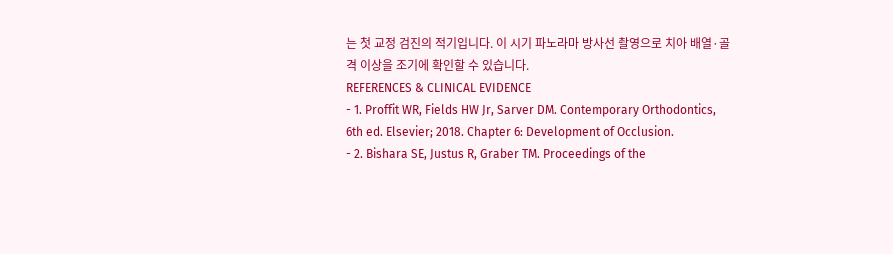는 첫 교정 검진의 적기입니다. 이 시기 파노라마 방사선 촬영으로 치아 배열·골격 이상을 조기에 확인할 수 있습니다.
REFERENCES & CLINICAL EVIDENCE
- 1. Proffit WR, Fields HW Jr, Sarver DM. Contemporary Orthodontics, 6th ed. Elsevier; 2018. Chapter 6: Development of Occlusion.
- 2. Bishara SE, Justus R, Graber TM. Proceedings of the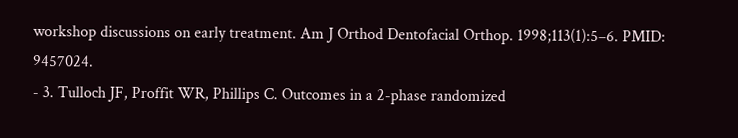workshop discussions on early treatment. Am J Orthod Dentofacial Orthop. 1998;113(1):5–6. PMID: 9457024.
- 3. Tulloch JF, Proffit WR, Phillips C. Outcomes in a 2-phase randomized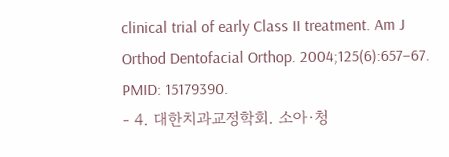clinical trial of early Class II treatment. Am J Orthod Dentofacial Orthop. 2004;125(6):657–67. PMID: 15179390.
- 4. 대한치과교정학회. 소아·청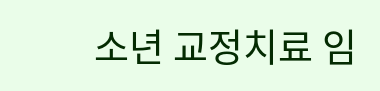소년 교정치료 임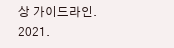상 가이드라인. 2021.